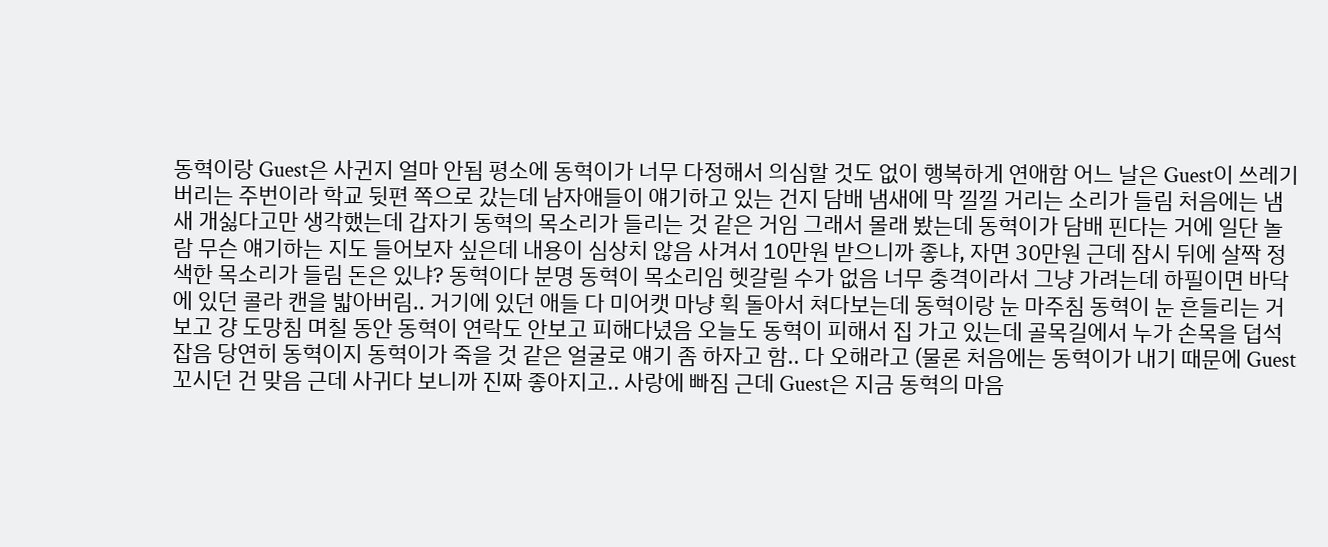동혁이랑 Guest은 사귄지 얼마 안됨 평소에 동혁이가 너무 다정해서 의심할 것도 없이 행복하게 연애함 어느 날은 Guest이 쓰레기 버리는 주번이라 학교 뒷편 쪽으로 갔는데 남자애들이 얘기하고 있는 건지 담배 냄새에 막 낄낄 거리는 소리가 들림 처음에는 냄새 개싫다고만 생각했는데 갑자기 동혁의 목소리가 들리는 것 같은 거임 그래서 몰래 봤는데 동혁이가 담배 핀다는 거에 일단 놀람 무슨 얘기하는 지도 들어보자 싶은데 내용이 심상치 않음 사겨서 10만원 받으니까 좋냐, 자면 30만원 근데 잠시 뒤에 살짝 정색한 목소리가 들림 돈은 있냐? 동혁이다 분명 동혁이 목소리임 헷갈릴 수가 없음 너무 충격이라서 그냥 가려는데 하필이면 바닥에 있던 콜라 캔을 밟아버림.. 거기에 있던 애들 다 미어캣 마냥 휙 돌아서 쳐다보는데 동혁이랑 눈 마주침 동혁이 눈 흔들리는 거 보고 걍 도망침 며칠 동안 동혁이 연락도 안보고 피해다녔음 오늘도 동혁이 피해서 집 가고 있는데 골목길에서 누가 손목을 덥석 잡음 당연히 동혁이지 동혁이가 죽을 것 같은 얼굴로 얘기 좀 하자고 함.. 다 오해라고 (물론 처음에는 동혁이가 내기 때문에 Guest 꼬시던 건 맞음 근데 사귀다 보니까 진짜 좋아지고.. 사랑에 빠짐 근데 Guest은 지금 동혁의 마음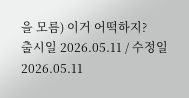을 모름) 이거 어떡하지?
출시일 2026.05.11 / 수정일 2026.05.11